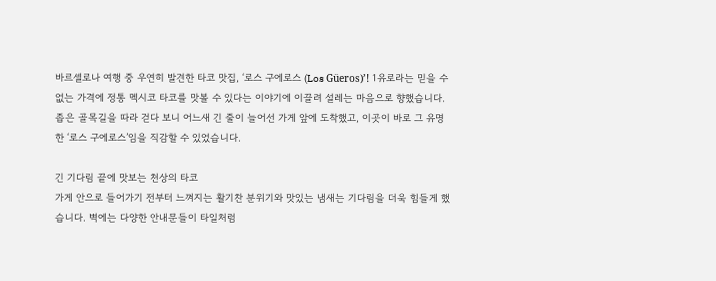바르셀로나 여행 중 우연히 발견한 타코 맛집, ‘로스 구에로스 (Los Güeros)’! 1유로라는 믿을 수 없는 가격에 정통 멕시코 타코를 맛볼 수 있다는 이야기에 이끌려 설레는 마음으로 향했습니다. 좁은 골목길을 따라 걷다 보니 어느새 긴 줄이 늘어선 가게 앞에 도착했고, 이곳이 바로 그 유명한 ‘로스 구에로스’임을 직감할 수 있었습니다.

긴 기다림 끝에 맛보는 천상의 타코
가게 안으로 들어가기 전부터 느껴지는 활기찬 분위기와 맛있는 냄새는 기다림을 더욱 힘들게 했습니다. 벽에는 다양한 안내문들이 타일처럼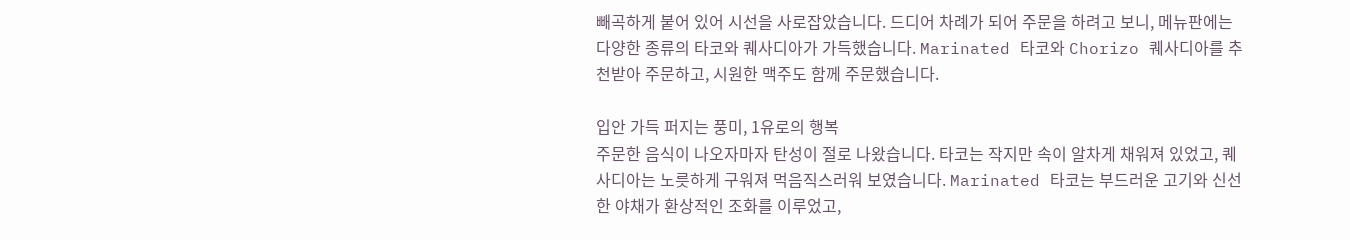빼곡하게 붙어 있어 시선을 사로잡았습니다. 드디어 차례가 되어 주문을 하려고 보니, 메뉴판에는 다양한 종류의 타코와 퀘사디아가 가득했습니다. Marinated 타코와 Chorizo 퀘사디아를 추천받아 주문하고, 시원한 맥주도 함께 주문했습니다.

입안 가득 퍼지는 풍미, 1유로의 행복
주문한 음식이 나오자마자 탄성이 절로 나왔습니다. 타코는 작지만 속이 알차게 채워져 있었고, 퀘사디아는 노릇하게 구워져 먹음직스러워 보였습니다. Marinated 타코는 부드러운 고기와 신선한 야채가 환상적인 조화를 이루었고,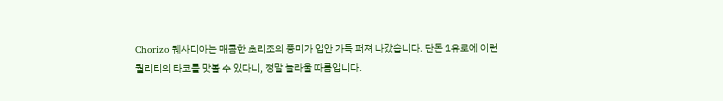Chorizo 퀘사디아는 매콤한 초리조의 풍미가 입안 가득 퍼져 나갔습니다. 단돈 1유로에 이런 퀄리티의 타코를 맛볼 수 있다니, 정말 놀라울 따름입니다.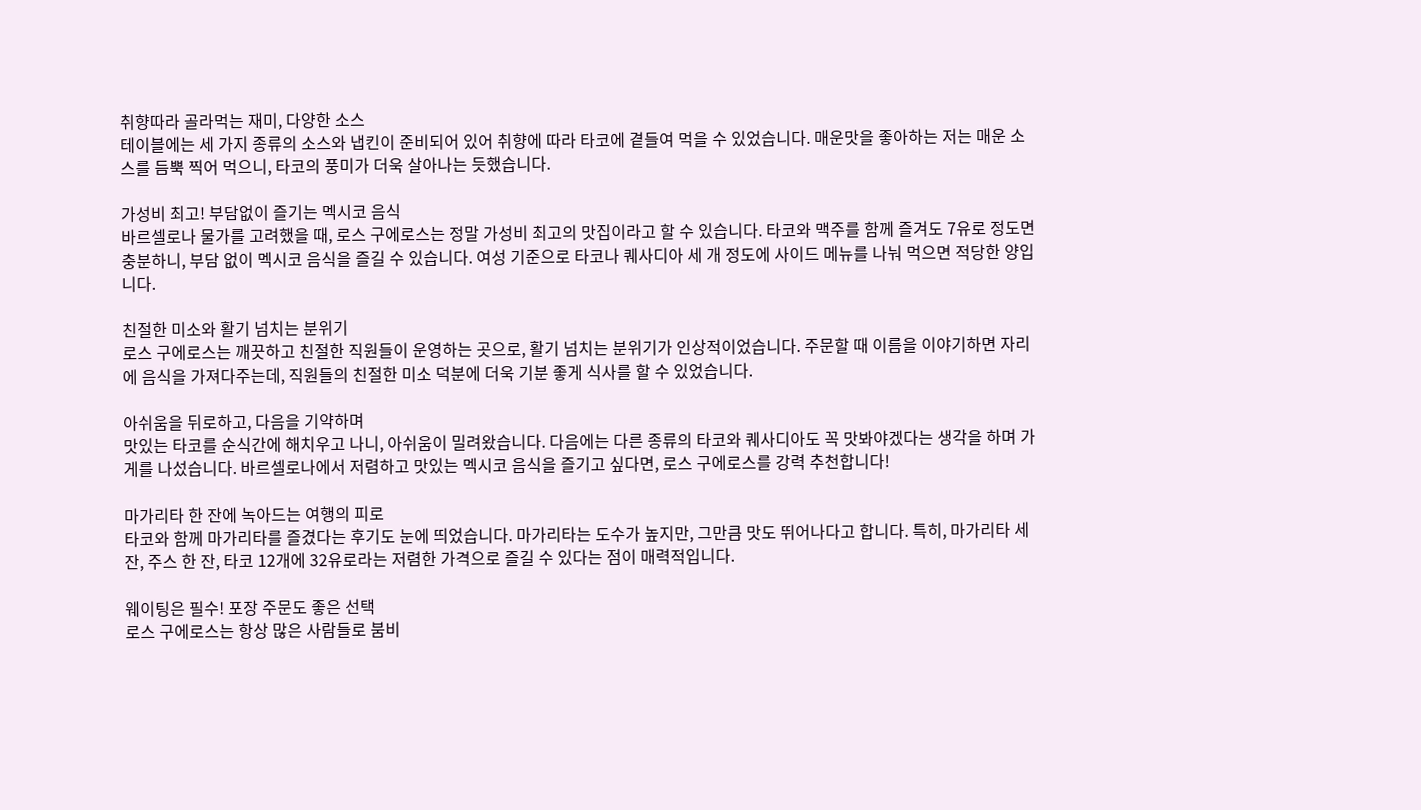취향따라 골라먹는 재미, 다양한 소스
테이블에는 세 가지 종류의 소스와 냅킨이 준비되어 있어 취향에 따라 타코에 곁들여 먹을 수 있었습니다. 매운맛을 좋아하는 저는 매운 소스를 듬뿍 찍어 먹으니, 타코의 풍미가 더욱 살아나는 듯했습니다.

가성비 최고! 부담없이 즐기는 멕시코 음식
바르셀로나 물가를 고려했을 때, 로스 구에로스는 정말 가성비 최고의 맛집이라고 할 수 있습니다. 타코와 맥주를 함께 즐겨도 7유로 정도면 충분하니, 부담 없이 멕시코 음식을 즐길 수 있습니다. 여성 기준으로 타코나 퀘사디아 세 개 정도에 사이드 메뉴를 나눠 먹으면 적당한 양입니다.

친절한 미소와 활기 넘치는 분위기
로스 구에로스는 깨끗하고 친절한 직원들이 운영하는 곳으로, 활기 넘치는 분위기가 인상적이었습니다. 주문할 때 이름을 이야기하면 자리에 음식을 가져다주는데, 직원들의 친절한 미소 덕분에 더욱 기분 좋게 식사를 할 수 있었습니다.

아쉬움을 뒤로하고, 다음을 기약하며
맛있는 타코를 순식간에 해치우고 나니, 아쉬움이 밀려왔습니다. 다음에는 다른 종류의 타코와 퀘사디아도 꼭 맛봐야겠다는 생각을 하며 가게를 나섰습니다. 바르셀로나에서 저렴하고 맛있는 멕시코 음식을 즐기고 싶다면, 로스 구에로스를 강력 추천합니다!

마가리타 한 잔에 녹아드는 여행의 피로
타코와 함께 마가리타를 즐겼다는 후기도 눈에 띄었습니다. 마가리타는 도수가 높지만, 그만큼 맛도 뛰어나다고 합니다. 특히, 마가리타 세 잔, 주스 한 잔, 타코 12개에 32유로라는 저렴한 가격으로 즐길 수 있다는 점이 매력적입니다.

웨이팅은 필수! 포장 주문도 좋은 선택
로스 구에로스는 항상 많은 사람들로 붐비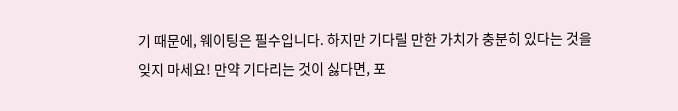기 때문에, 웨이팅은 필수입니다. 하지만 기다릴 만한 가치가 충분히 있다는 것을 잊지 마세요! 만약 기다리는 것이 싫다면, 포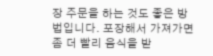장 주문을 하는 것도 좋은 방법입니다. 포장해서 가져가면 좀 더 빨리 음식을 받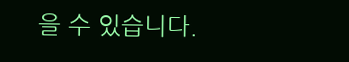을 수 있습니다.